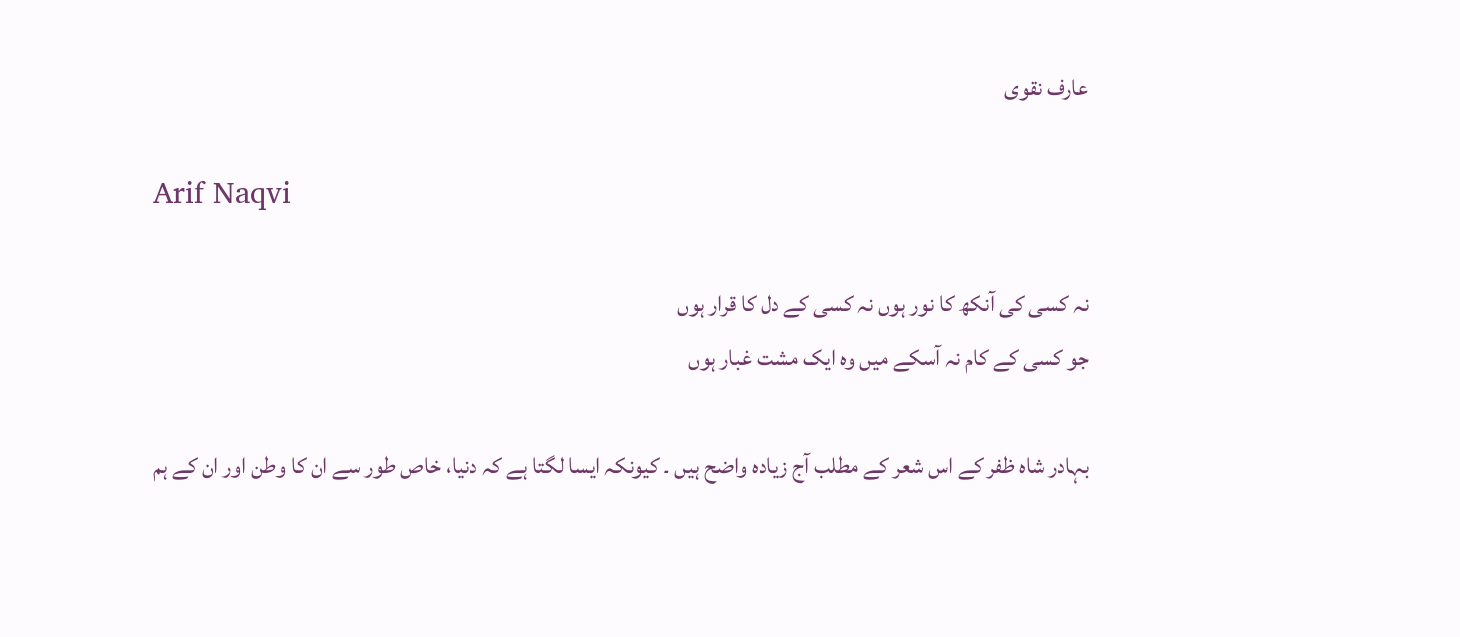عارف نقوی

Arif Naqvi

نہ کسی کی آنکھ کا نور ہوں نہ کسی کے دل کا قرار ہوں
جو کسی کے کام نہ آسکے میں وہ ایک مشت غبار ہوں

بہادر شاہ ظفر کے اس شعر کے مطلب آج زیادہ واضح ہیں ۔ کیونکہ ایسا لگتا ہے کہ دنیا، خاص طور سے ان کا وطن اور ان کے ہم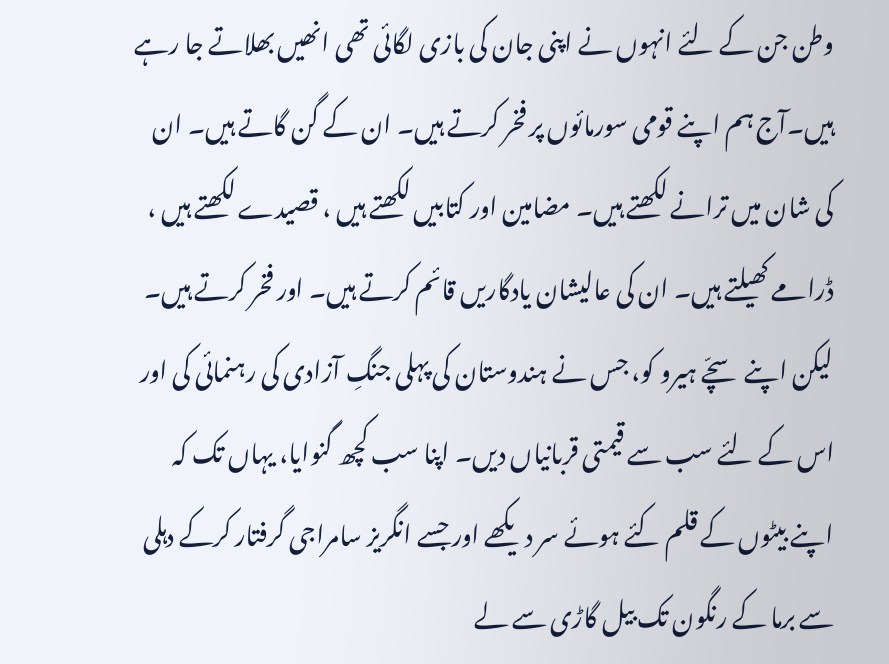وطن جن کے لئے انہوں نے اپنی جان کی بازی لگائی تھی انھیں بھلاتے جا رہے ہیں۔آج ہم اپنے قومی سورمائوں پر فخر کرتے ہیں۔ ان کے گن گاتے ہیں۔ ان کی شان میں ترانے لکھتے ہیں۔ مضامین اور کتابیں لکھتے ہیں ، قصیدے لکھتے ہیں ، ڈرامے کھیلتے ہیں۔ ان کی عالیشان یادگاریں قائم کرتے ہیں۔ اور فخر کرتے ہیں۔ لیکن اپنے سچّے ہیرو کو، جس نے ہندوستان کی پہلی جنگِ آزادی کی رہنمائی کی اور اس کے لئے سب سے قیمتی قربانیاں دیں۔ اپنا سب کچھ گنوایا، یہاں تک کہ اپنے بیٹوں کے قلم کئے ہوئے سر دیکھے اور جسے انگریز سامراجی گرفتار کرکے دہلی سے برما کے رنگون تک بیل گاڑی سے لے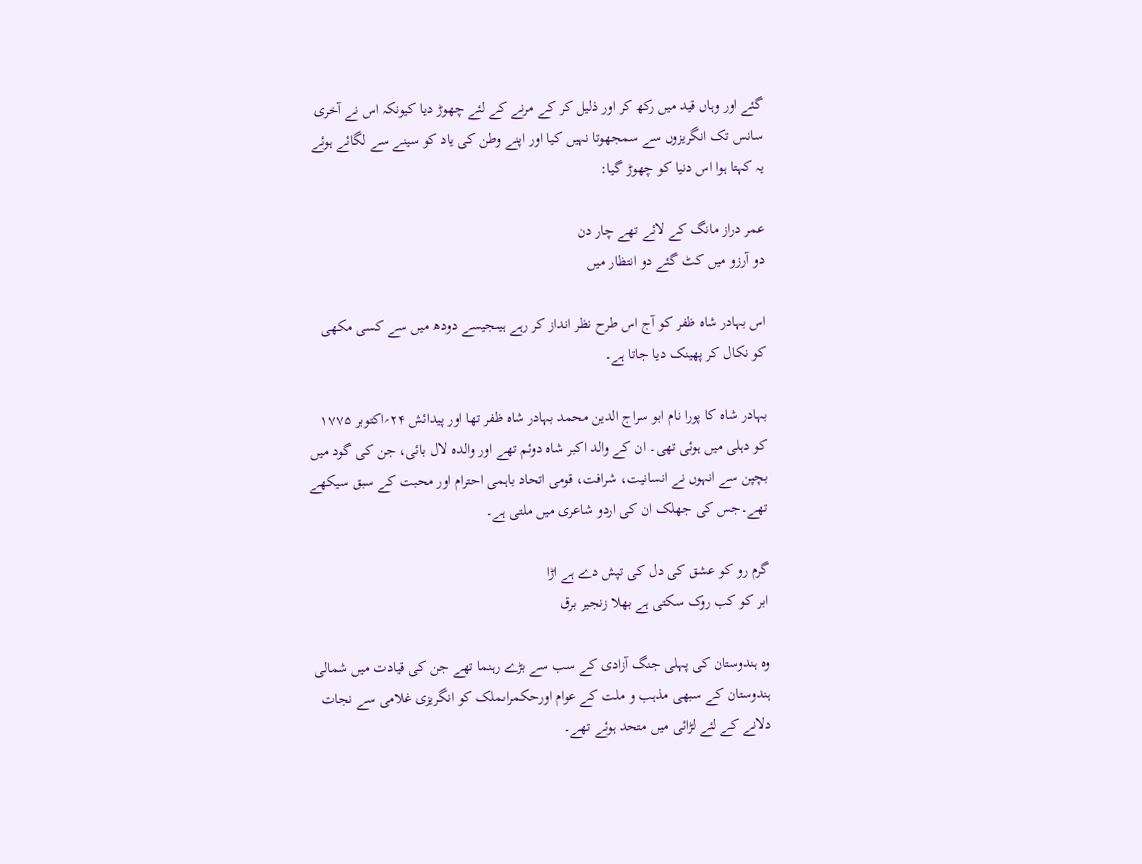گئے اور وہاں قید میں رکھ کر اور ذلیل کر کے مرنے کے لئے چھوڑ دیا کیونکہ اس نے آخری سانس تک انگریزوں سے سمجھوتا نہیں کیا اور اپنے وطن کی یاد کو سینے سے لگائے ہوئے یہ کہتا ہوا اس دنیا کو چھوڑ گیا:

عمر دراز مانگ کے لائے تھے چار دن
دو آرزو میں کٹ گئے دو انتظار میں

اس بہادر شاہ ظفر کو آج اس طرح نظر انداز کر رہے ہیںجیسے دودھ میں سے کسی مکھی کو نکال کر پھینک دیا جاتا ہے۔

بہادر شاہ کا پورا نام ابو سراج الدین محمد بہادر شاہ ظفر تھا اور پیدائش ۲۴؍اکتوبر ۱۷۷۵ کو دہلی میں ہوئی تھی۔ ان کے والد اکبر شاہ دوئم تھے اور والدہ لال بائی، جن کی گود میں بچپن سے انہوں نے انسانیت، شرافت، قومی اتحاد باہمی احترام اور محبت کے سبق سیکھے تھے۔جس کی جھلک ان کی اردو شاعری میں ملتی ہے۔

گرم رو کو عشق کی دل کی تپش دے ہے اڑا
ابر کو کب روک سکتی ہے بھلا زنجیر برق

وہ ہندوستان کی پہلی جنگ آزادی کے سب سے بڑے رہنما تھے جن کی قیادت میں شمالی ہندوستان کے سبھی مذہب و ملت کے عوام اورحکمراںملک کو انگریزی غلامی سے نجات دلانے کے لئے لڑائی میں متحد ہوئے تھے۔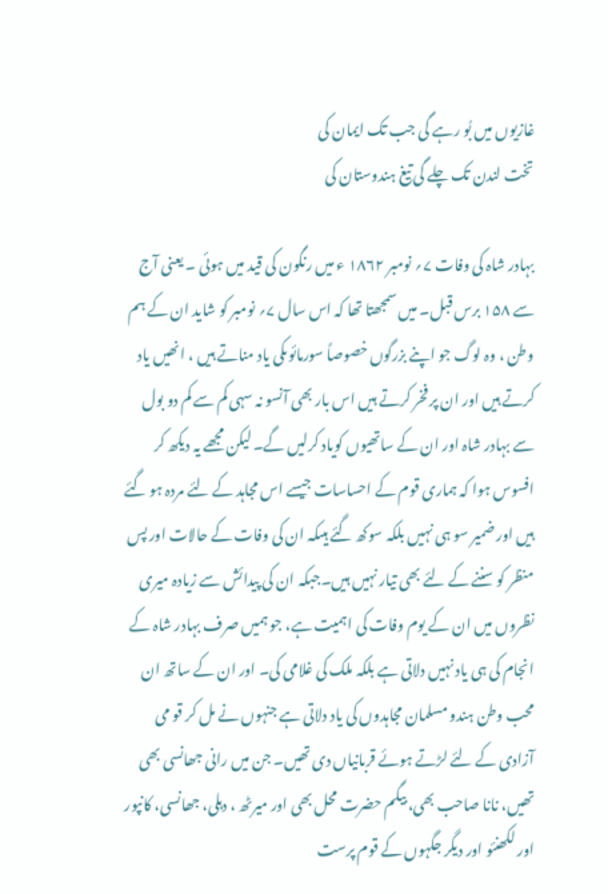غازیوں میں بُو رہے گی جب تک ایمان کی
تخت لندن تک چلے گی تیغ ہندوستان کی

بہادر شاہ کی وفات ۷؍ نومبر ۱۸۶۲ ء میں رنگون کی قید میں ہوئی ۔ یعنی آج سے ۱۵۸ برس قبل۔ میں سمجھتا تھا کہ اس سال ۷؍ نومبر کو شاید ان کے ہم وطن ، وہ لوگ جو اپنے بزرگوں خصوصاً سورمائوںکی یاد مناتے ہیں ، انھیں یاد کرتے ہیں اور ان پر فخر کرتے ہیں اس بار بھی آنسو نہ سہی کم سے کم دو بول سے بہادر شاہ اور ان کے ساتھیوں کویاد کرلیں گے۔ لیکن مجھے یہ دیکھ کر افسوس ہوا کہ ہماری قوم کے احساسات جیسے اس مجاہد کے لئے مردہ ہو گئے ہیں اور ضمیر سو ہی نہیں بلکہ سوکھ گئے ہیںکہ ان کی وفات کے حالات اور پس منظر کو سننے کے لئے بھی تیار نہیں ہیں۔جبکہ ان کی پیدائش سے زیادہ میری نظروں میں ان کے یوم وفات کی اہمیت ہے، جو ہمیں صرف بہادر شاہ کے انجام کی ہی یاد نہیں دلاتی ہے بلکہ ملک کی غلامی کی۔ اور ان کے ساتھ ان محب وطن ہندو مسلمان مجاہدوں کی یاد دلاتی ہے جنہوں نے مل کر قو می آزادی کے لئے لڑتے ہوئے قربانیاں دی تھیں۔ جن میں رانی جھانسی بھی تھیں، نانا صاحب بھی، بیگم حضرت محل بھی اور میرٹھ ، دہلی، جھانسی، کانپور اور لکھنئو اور دیگر جگہوں کے قوم پرست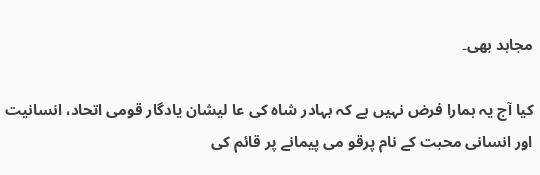مجاہد بھی۔

کیا آج یہ ہمارا فرض نہیں ہے کہ بہادر شاہ کی عا لیشان یادگار قومی اتحاد، انسانیت اور انسانی محبت کے نام پرقو می پیمانے پر قائم کی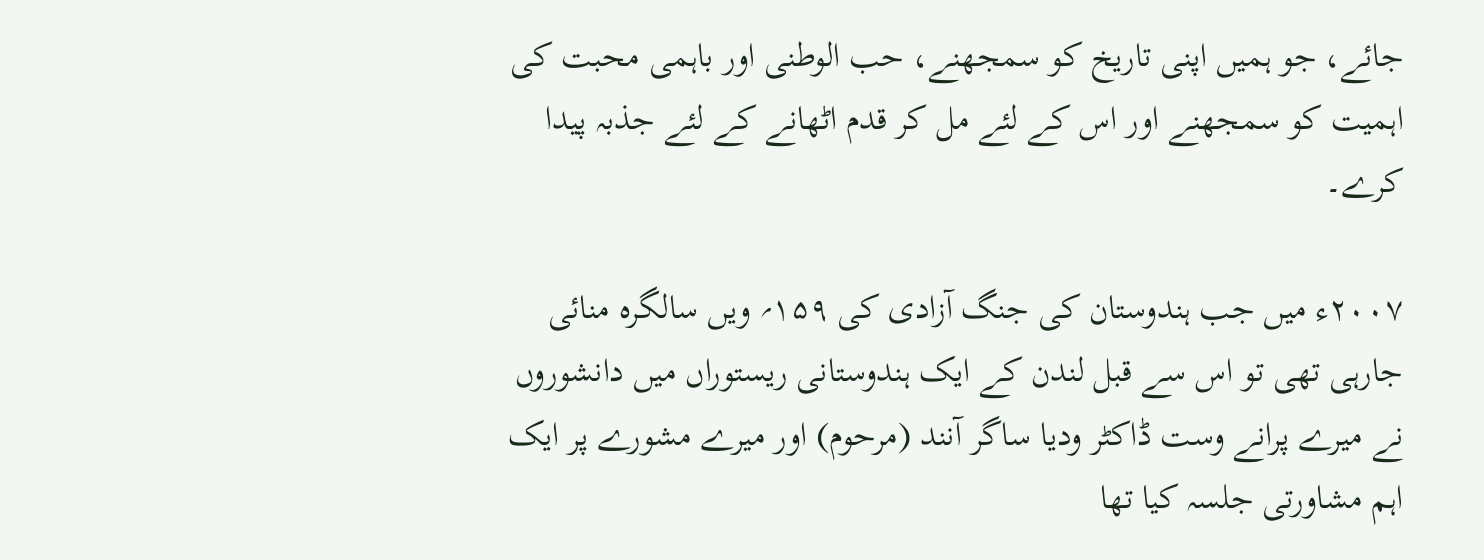جائے، جو ہمیں اپنی تاریخ کو سمجھنے، حب الوطنی اور باہمی محبت کی اہمیت کو سمجھنے اور اس کے لئے مل کر قدم اٹھانے کے لئے جذبہ پیدا کرے۔

۲۰۰۷ء میں جب ہندوستان کی جنگ آزادی کی ۱۵۹؍ ویں سالگرہ منائی جارہی تھی تو اس سے قبل لندن کے ایک ہندوستانی ریستوراں میں دانشوروں نے میرے پرانے وست ڈاکٹر ودیا ساگر آنند (مرحوم) اور میرے مشورے پر ایک اہم مشاورتی جلسہ کیا تھا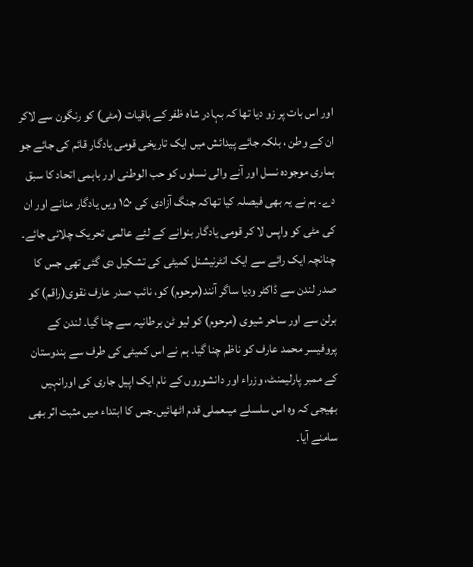اور اس بات پر زو دیا تھا کہ بہادر شاہ ظفر کے باقیات (مٹی) کو رنگون سے لاکر ان کے وطن ، بلکہ جائے پیدائش میں ایک تاریخی قومی یادگار قائم کی جائے جو ہماری موجودہ نسل اور آنے والی نسلوں کو حب الوطنی اور باہمی اتحاد کا سبق دے۔ ہم نے یہ بھی فیصلہ کیا تھاکہ جنگ آزادی کی ۱۵۰ ویں یادگار منانے اور ان کی مٹی کو واپس لا کر قومی یادگار بنوانے کے لئے عالمی تحریک چلائی جائے۔ چنانچہ ایک رائے سے ایک انٹرنیشنل کمیٹی کی تشکیل دی گئی تھی جس کا صدر لندن سے ڈاکٹر ودیا ساگر آنند(مرحوم) کو، نائب صدر عارف نقوی(راقم) کو برلن سے اور ساحر شیوی (مرحوم) کو لیو ٹن برطانیہ سے چنا گیا۔ لندن کے پروفیسر محمد عارف کو ناظم چنا گیا۔ ہم نے اس کمیٹی کی طرف سے ہندوستان کے ممبر پارلیمنٹ، وزراء اور دانشوروں کے نام ایک اپیل جاری کی اورانہیں بھیجی کہ وہ اس سلسلے میںعملی قدم اٹھائیں۔جس کا ابتداء میں مثبت اثر بھی سامنے آیا۔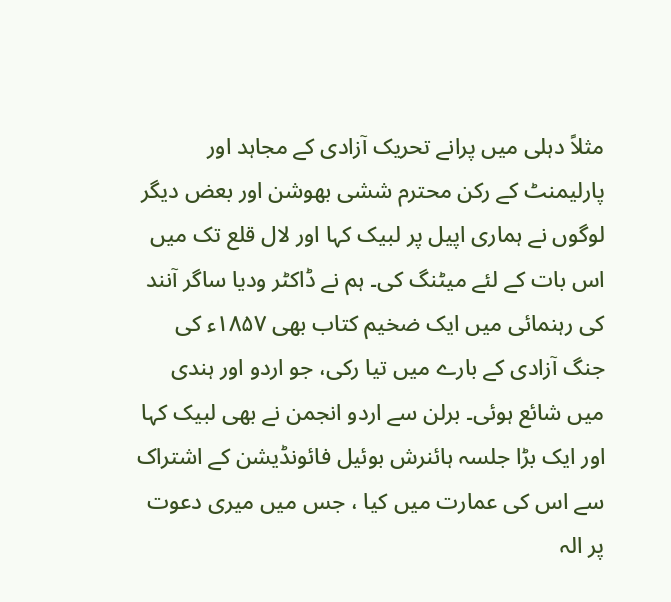مثلاً دہلی میں پرانے تحریک آزادی کے مجاہد اور پارلیمنٹ کے رکن محترم ششی بھوشن اور بعض دیگر لوگوں نے ہماری اپیل پر لبیک کہا اور لال قلع تک میں اس بات کے لئے میٹنگ کی۔ ہم نے ڈاکٹر ودیا ساگر آنند کی رہنمائی میں ایک ضخیم کتاب بھی ۱۸۵۷ء کی جنگ آزادی کے بارے میں تیا رکی، جو اردو اور ہندی میں شائع ہوئی۔ برلن سے اردو انجمن نے بھی لبیک کہا اور ایک بڑا جلسہ ہائنرش بوئیل فائونڈیشن کے اشتراک سے اس کی عمارت میں کیا ، جس میں میری دعوت پر الہ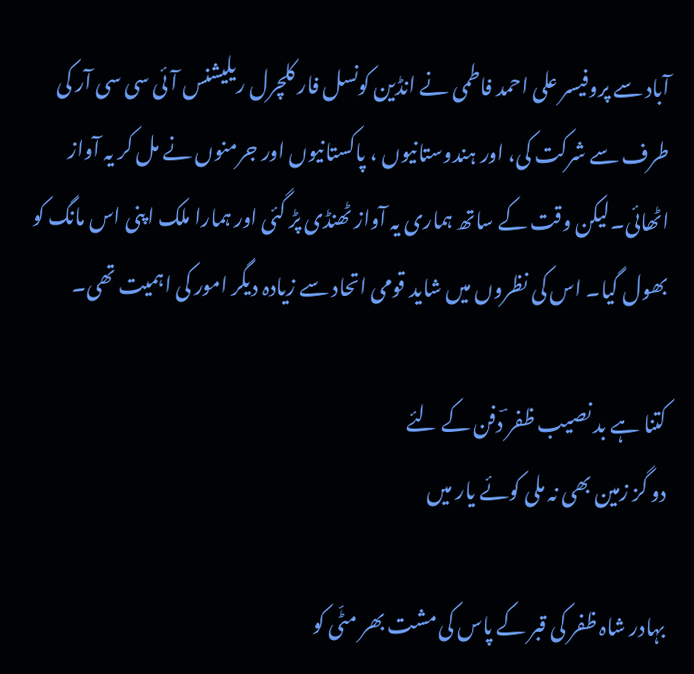آباد سے پروفیسر علی احمد فاطمی نے انڈین کونسل فار کلچرل ریلیشنس آئی سی سی آر کی طرف سے شرکت کی، اور ہندوستانیوں ، پاکستانیوں اور جرمنوں نے مل کر یہ آواز اٹھائی۔لیکن وقت کے ساتھ ہماری یہ آواز ٹھنڈی پڑ گئی اور ہمارا ملک اپنی اس مانگ کو بھول گیا۔ اس کی نظروں میں شاید قومی اتحاد سے زیادہ دیگر امور کی اہمیت تھی۔

کتنا ہے بد نصیب ظفر ؔدفن کے لئے
دو گز زمین بھی نہ ملی کوئے یار میں

بہادر شاہ ظفر کی قبر کے پاس کی مشت بھر مٹّی کو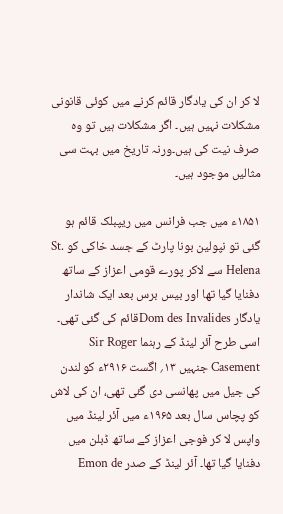لا کر ان کی یادگار قائم کرنے میں کوئی قانونی مشکلات نہیں ہیں۔ اگر مشکلات ہیں تو وہ صرف نیت کی ہیں۔ورنہ تاریخ میں بہت سی مثالیں موجود ہیں۔

۱۸۵۱ء میں جب فرانس میں ریپبلک قائم ہو گئی تو نپولین بونا پارٹ کے جسد خاکی کو St. Helena سے لاکر پورے قومی اعزاز کے ساتھ دفنایا گیا تھا اور بیس برس بعد ایک شاندار یادگار Dom des Invalidesقائم کی گئی تھی۔ اسی طرح آئر لینڈ کے رہنما Sir Roger Casement جنہیں ۱۳؍ اگست ۲۹۱۶ء کو لندن کی جیل میں پھانسی دی گئی تھی، ان کی لاش کو پچاس سال بعد ۱۹۶۵ء میں آئر لینڈ میں واپس لا کر فوجی اعزاز کے ساتھ ڈبلن میں دفنایا گیا تھا۔ آئر لینڈ کے صدر Emon de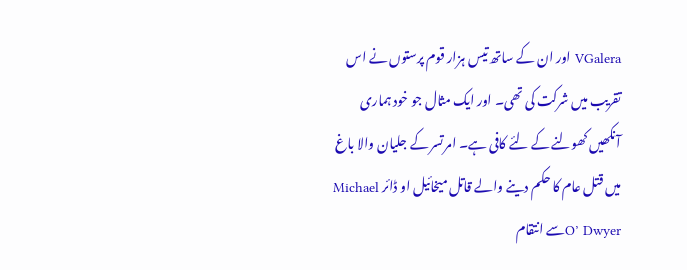VGalera اور ان کے ساتھ تیس ہزار قوم پرستوں نے اس تقریب میں شرکت کی تھی۔ اور ایک مثال جو خود ہماری آنکھیں کھولنے کے لئے کافی ہے۔ امرتسر کے جلیان والا باغ میں قتل عام کا حکم دینے والے قاتل میخائیل او ڈائر Michael O’ Dwyerسے انتقام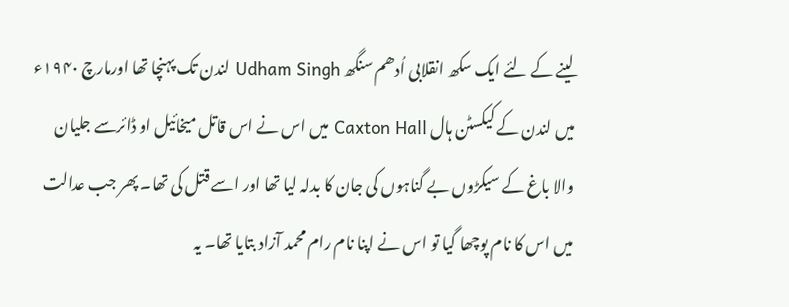لینے کے لئے ایک سکھ انقلابی اُدھم سنگھ Udham Singh لندن تک پہنچا تھا اورمارچ ۱۹۴۰ء میں لندن کے کیکسٹن ہال Caxton Hall میں اس نے اس قاتل میخائیل او ڈائرسے جلیان والا باغ کے سیکڑوں بے گناہوں کی جان کا بدلہ لیا تھا اور اسے قتل کی تھا۔ پھر جب عدالت میں اس کا نام پوچھا گیا تو اس نے اپنا نام رام محمد آزاد بتایا تھا۔ یہ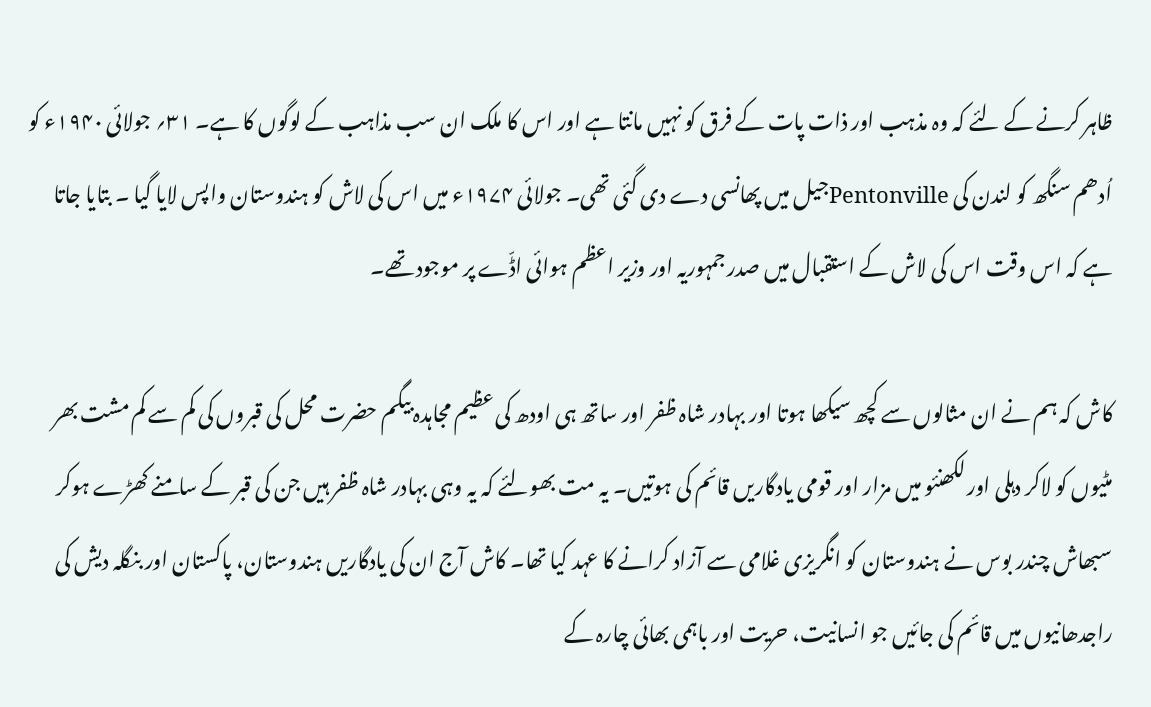ظاہر کرنے کے لئے کہ وہ مذہب اور ذات پات کے فرق کو نہیں مانتا ہے اور اس کا ملک ان سب مذاہب کے لوگوں کا ہے۔ ۳۱؍ جولائی ۱۹۴۰ء کو اُدھم سنگھ کو لندن کی Pentonvilleجیل میں پھانسی دے دی گئی تھی۔ جولائی ۱۹۷۴ء میں اس کی لاش کو ہندوستان واپس لایا گیا ۔ بتایا جاتا ہے کہ اس وقت اس کی لاش کے استقبال میں صدر جمہوریہ اور وزیر اعظم ہوائی اڈّے پر موجود تھے۔

کاش کہ ہم نے ان مثالوں سے کچھ سیکھا ہوتا اور بہادر شاہ ظفر اور ساتھ ہی اودھ کی عظیم مجاہدہ بیگم حضرت محل کی قبروں کی کم سے کم مشت بھر مٹیوں کو لاکر دہلی اور لکھنئو میں مزار اور قومی یادگاریں قائم کی ہوتیں۔ یہ مت بھولئے کہ یہ وہی بہادر شاہ ظفر ہیں جن کی قبر کے سامنے کھڑے ہوکر سبھاش چندر بوس نے ہندوستان کو انگریزی غلامی سے آزاد کرانے کا عہد کیا تھا۔ کاش آج ان کی یادگاریں ہندوستان، پاکستان اور بنگلہ دیش کی راجدھانیوں میں قائم کی جائیں جو انسانیت، حریت اور باہمی بھائی چارہ کے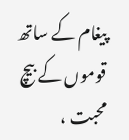پیغام کے ساتھ قوموں کے بیچ محبت ،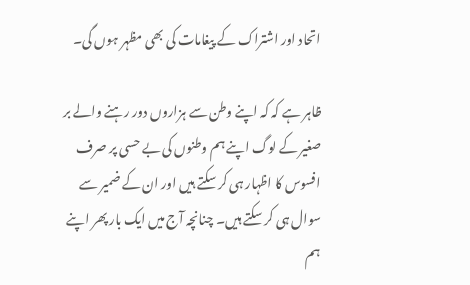اتحاد اور اشتراک کے پیغامات کی بھی مظہر ہوں گی۔

ظاہر ہے کہ کہ اپنے وطن سے ہزاروں دور رہنے والے بر صغیر کے لوگ اپنے ہم وطنوں کی بے حسی پر صرف افسوس کا اظہار ہی کر سکتے ہیں اور ان کے ضمیر سے سوال ہی کر سکتے ہیں۔ چنانچہ آج میں ایک بار پھر اپنے ہم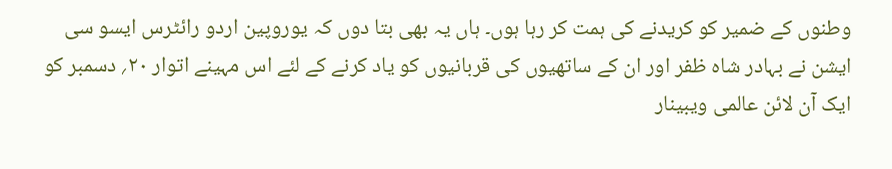وطنوں کے ضمیر کو کریدنے کی ہمت کر رہا ہوں۔ ہاں یہ بھی بتا دوں کہ یوروپین اردو رائٹرس ایسو سی ایشن نے بہادر شاہ ظفر اور ان کے ساتھیوں کی قربانیوں کو یاد کرنے کے لئے اس مہینے اتوار ۲۰؍ دسمبر کو ایک آن لائن عالمی ویبینار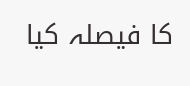کا فیصلہ کیا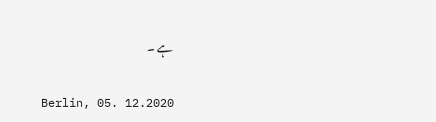ہے ۔

Berlin, 05. 12.2020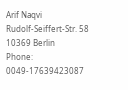Arif Naqvi
Rudolf-Seiffert-Str. 58
10369 Berlin
Phone: 0049-17639423087